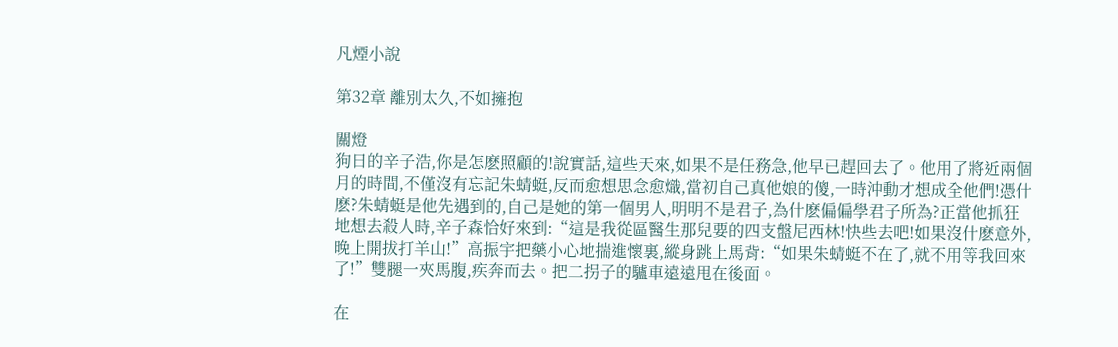凡煙小說

第32章 離別太久,不如擁抱

關燈
狗日的辛子浩,你是怎麽照顧的!說實話,這些天來,如果不是任務急,他早已趕回去了。他用了將近兩個月的時間,不僅沒有忘記朱蜻蜓,反而愈想思念愈熾,當初自己真他娘的傻,一時沖動才想成全他們!憑什麽?朱蜻蜓是他先遇到的,自己是她的第一個男人,明明不是君子,為什麽偏偏學君子所為?正當他抓狂地想去殺人時,辛子森恰好來到:“這是我從區醫生那兒要的四支盤尼西林!快些去吧!如果沒什麽意外,晚上開拔打羊山!”高振宇把藥小心地揣進懷裏,縱身跳上馬背:“如果朱蜻蜓不在了,就不用等我回來了!”雙腿一夾馬腹,疾奔而去。把二拐子的驢車遠遠甩在後面。

在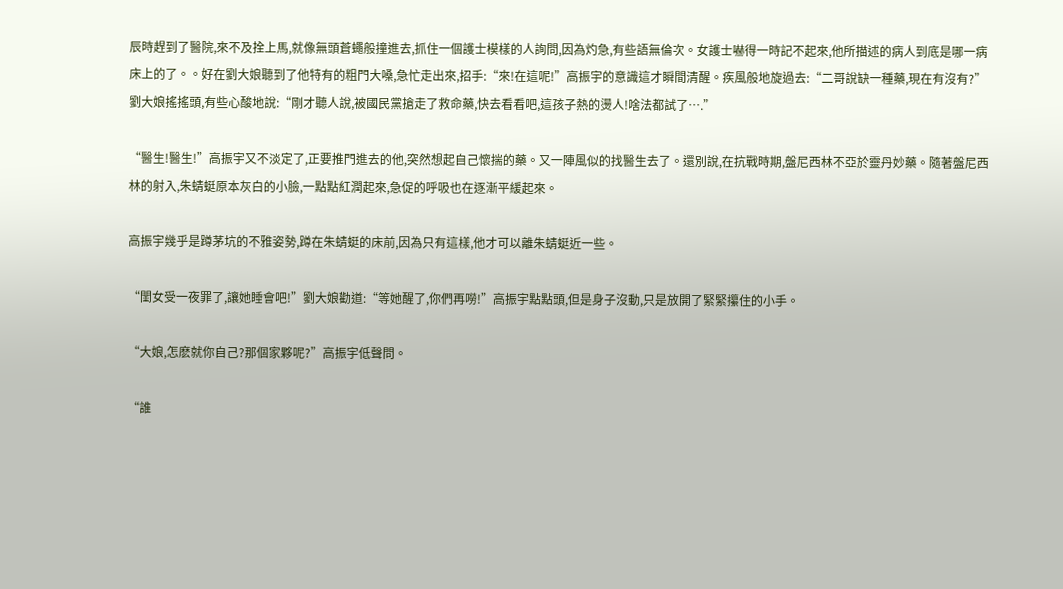辰時趕到了醫院,來不及拴上馬,就像無頭蒼蠅般撞進去,抓住一個護士模樣的人詢問,因為灼急,有些語無倫次。女護士嚇得一時記不起來,他所描述的病人到底是哪一病床上的了。。好在劉大娘聽到了他特有的粗門大嗓,急忙走出來,招手:“來!在這呢!”高振宇的意識這才瞬間清醒。疾風般地旋過去:“二哥說缺一種藥,現在有沒有?”劉大娘搖搖頭,有些心酸地說:“剛才聽人說,被國民黨搶走了救命藥,快去看看吧,這孩子熱的燙人!啥法都試了….”

“醫生!醫生!”高振宇又不淡定了,正要推門進去的他,突然想起自己懷揣的藥。又一陣風似的找醫生去了。還別說,在抗戰時期,盤尼西林不亞於靈丹妙藥。隨著盤尼西林的射入,朱蜻蜓原本灰白的小臉,一點點紅潤起來,急促的呼吸也在逐漸平緩起來。

高振宇幾乎是蹲茅坑的不雅姿勢,蹲在朱蜻蜓的床前,因為只有這樣,他才可以離朱蜻蜓近一些。

“閨女受一夜罪了,讓她睡會吧!”劉大娘勸道:“等她醒了,你們再嘮!”高振宇點點頭,但是身子沒動,只是放開了緊緊攥住的小手。

“大娘,怎麽就你自己?那個家夥呢?”高振宇低聲問。

“誰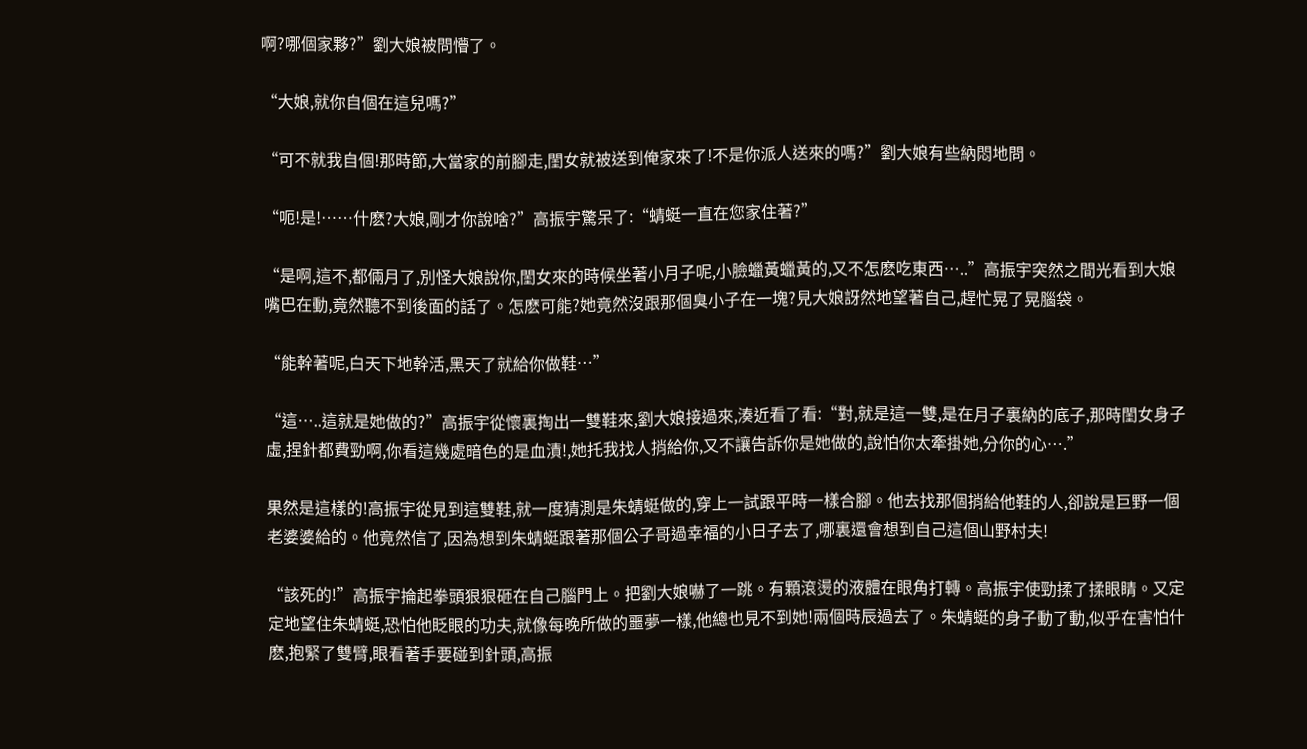啊?哪個家夥?”劉大娘被問懵了。

“大娘,就你自個在這兒嗎?”

“可不就我自個!那時節,大當家的前腳走,閨女就被送到俺家來了!不是你派人送來的嗎?”劉大娘有些納悶地問。

“呃!是!……什麽?大娘,剛才你說啥?”高振宇驚呆了:“蜻蜓一直在您家住著?”

“是啊,這不,都倆月了,別怪大娘說你,閨女來的時候坐著小月子呢,小臉蠟黃蠟黃的,又不怎麽吃東西…..”高振宇突然之間光看到大娘嘴巴在動,竟然聽不到後面的話了。怎麽可能?她竟然沒跟那個臭小子在一塊?見大娘訝然地望著自己,趕忙晃了晃腦袋。

“能幹著呢,白天下地幹活,黑天了就給你做鞋…”

“這…..這就是她做的?”高振宇從懷裏掏出一雙鞋來,劉大娘接過來,湊近看了看:“對,就是這一雙,是在月子裏納的底子,那時閨女身子虛,捏針都費勁啊,你看這幾處暗色的是血漬!,她托我找人捎給你,又不讓告訴你是她做的,說怕你太牽掛她,分你的心….”

果然是這樣的!高振宇從見到這雙鞋,就一度猜測是朱蜻蜓做的,穿上一試跟平時一樣合腳。他去找那個捎給他鞋的人,卻說是巨野一個老婆婆給的。他竟然信了,因為想到朱蜻蜓跟著那個公子哥過幸福的小日子去了,哪裏還會想到自己這個山野村夫!

“該死的!”高振宇掄起拳頭狠狠砸在自己腦門上。把劉大娘嚇了一跳。有顆滾燙的液體在眼角打轉。高振宇使勁揉了揉眼睛。又定定地望住朱蜻蜓,恐怕他眨眼的功夫,就像每晚所做的噩夢一樣,他總也見不到她!兩個時辰過去了。朱蜻蜓的身子動了動,似乎在害怕什麽,抱緊了雙臂,眼看著手要碰到針頭,高振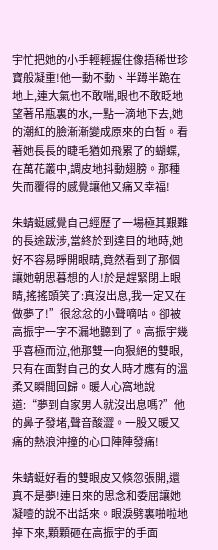宇忙把她的小手輕輕握住像捂稀世珍寶般凝重!他一動不動、半蹲半跪在地上,連大氣也不敢喘,眼也不敢眨地望著吊瓶裏的水,一點一滴地下去,她的潮紅的臉漸漸變成原來的白皙。看著她長長的睫毛猶如飛累了的蝴蝶,在萬花叢中,調皮地抖動翅膀。那種失而覆得的感覺讓他又痛又幸福!

朱蜻蜓感覺自己經歷了一場極其艱難的長途跋涉,當終於到達目的地時,她好不容易睜開眼睛,竟然看到了那個讓她朝思暮想的人!於是趕緊閉上眼睛,搖搖頭笑了:真沒出息,我一定又在做夢了!”很忿忿的小聲嘀咕。卻被高振宇一字不漏地聽到了。高振宇幾乎喜極而泣,他那雙一向狠絕的雙眼,只有在面對自己的女人時才應有的溫柔又瞬間回歸。暖人心窩地說道:“夢到自家男人就沒出息嗎?”他的鼻子發堵,聲音酸澀。一股又暖又痛的熱浪沖撞的心口陣陣發痛!

朱蜻蜓好看的雙眼皮又倏忽張開,還真不是夢!連日來的思念和委屈讓她凝噎的說不出話來。眼淚劈裏啪啦地掉下來,顆顆砸在高振宇的手面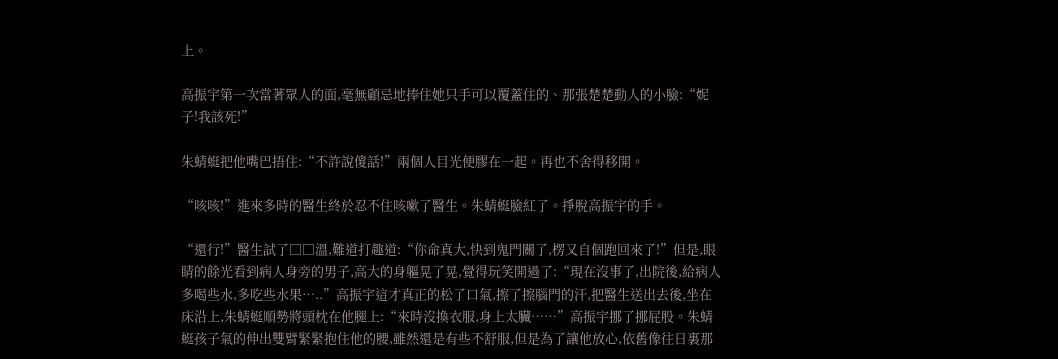上。

高振宇第一次當著眾人的面,毫無顧忌地捧住她只手可以覆蓋住的、那張楚楚動人的小臉:“妮子!我該死!”

朱蜻蜓把他嘴巴捂住:“不許說傻話!”兩個人目光便膠在一起。再也不舍得移開。

“咳咳!”進來多時的醫生終於忍不住咳嗽了醫生。朱蜻蜓臉紅了。掙脫高振宇的手。

“還行!”醫生試了□□溫,難道打趣道:“你命真大,快到鬼門關了,楞又自個跑回來了!”但是,眼睛的餘光看到病人身旁的男子,高大的身軀晃了晃,覺得玩笑開過了:“現在沒事了,出院後,給病人多喝些水,多吃些水果…..”高振宇這才真正的松了口氣,擦了擦腦門的汗,把醫生送出去後,坐在床沿上,朱蜻蜓順勢將頭枕在他腿上:“來時沒換衣服,身上太臟……”高振宇挪了挪屁股。朱蜻蜓孩子氣的伸出雙臂緊緊抱住他的腰,雖然還是有些不舒服,但是為了讓他放心,依舊像往日裏那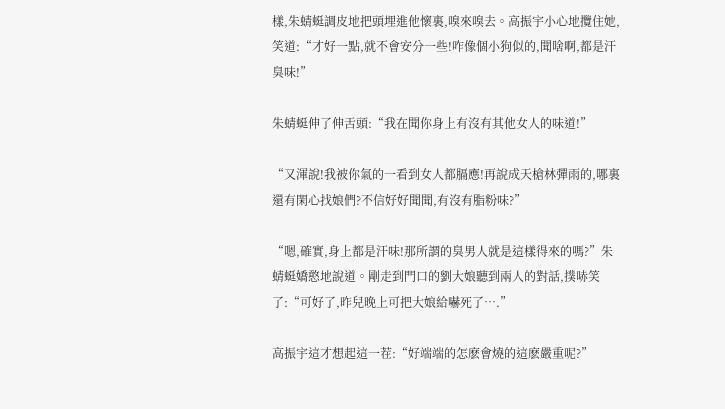樣,朱蜻蜓調皮地把頭埋進他懷裏,嗅來嗅去。高振宇小心地攬住她,笑道:“才好一點,就不會安分一些!咋像個小狗似的,聞啥啊,都是汗臭味!”

朱蜻蜓伸了伸舌頭:“我在聞你身上有沒有其他女人的味道!”

“又渾說!我被你氣的一看到女人都膈應!再說成天槍林彈雨的,哪裏還有閑心找娘們?不信好好聞聞,有沒有脂粉味?”

“嗯,確實,身上都是汗味!那所謂的臭男人就是這樣得來的嗎?”朱蜻蜓嬌憨地說道。剛走到門口的劉大娘聽到兩人的對話,撲哧笑了:“可好了,昨兒晚上可把大娘給嚇死了….”

高振宇這才想起這一茬:“好端端的怎麽會燒的這麽嚴重呢?”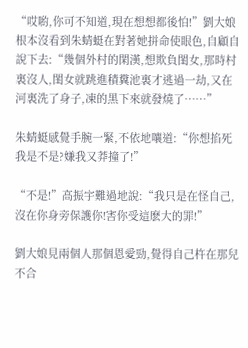“哎喲,你可不知道,現在想想都後怕!”劉大娘根本沒看到朱蜻蜓在對著她拼命使眼色,自顧自說下去:“幾個外村的閑漢,想欺負閨女,那時村裏沒人,閨女就跳進積糞池裏才逃過一劫,又在河裏洗了身子,凍的黑下來就發燒了……”

朱蜻蜓感覺手腕一緊,不依地嚷道:“你想掐死我是不是?嫌我又莽撞了!”

“不是!”高振宇難過地說:“我只是在怪自己,沒在你身旁保護你!害你受這麽大的罪!”

劉大娘見兩個人那個恩愛勁,覺得自己杵在那兒不合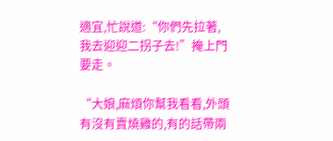適宜,忙說道:“你們先拉著,我去迎迎二拐子去!”掩上門要走。

“大娘,麻煩你幫我看看,外頭有沒有賣燒雞的,有的話帶兩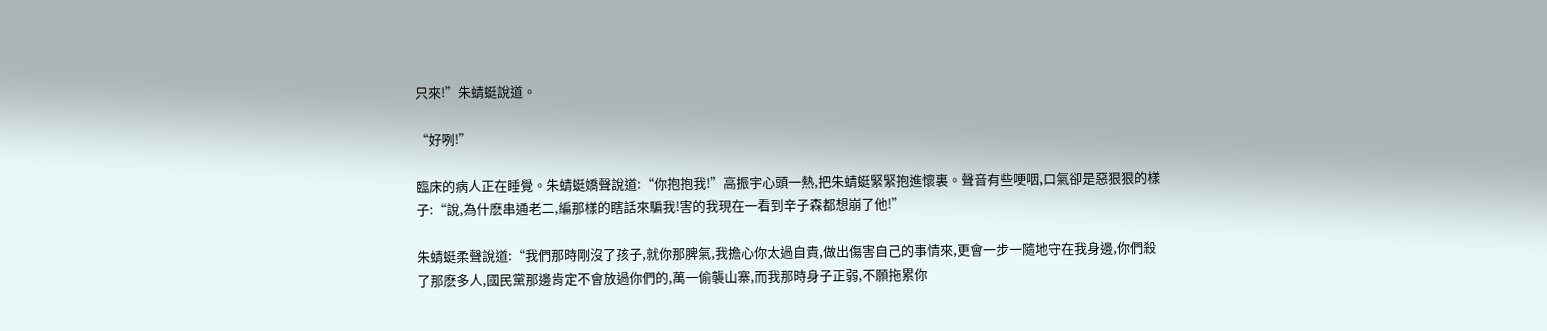只來!”朱蜻蜓說道。

“好咧!”

臨床的病人正在睡覺。朱蜻蜓嬌聲說道:“你抱抱我!”高振宇心頭一熱,把朱蜻蜓緊緊抱進懷裏。聲音有些哽咽,口氣卻是惡狠狠的樣子:“說,為什麽串通老二,編那樣的瞎話來騙我!害的我現在一看到辛子森都想崩了他!”

朱蜻蜓柔聲說道:“我們那時剛沒了孩子,就你那脾氣,我擔心你太過自責,做出傷害自己的事情來,更會一步一隨地守在我身邊,你們殺了那麽多人,國民黨那邊肯定不會放過你們的,萬一偷襲山寨,而我那時身子正弱,不願拖累你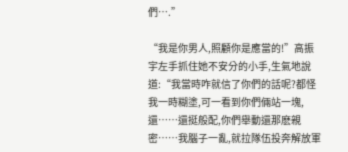們….”

“我是你男人,照顧你是應當的!”高振宇左手抓住她不安分的小手,生氣地說道:“我當時咋就信了你們的話呢?都怪我一時糊塗,可一看到你們倆站一塊,還……還挺般配,你們舉動還那麽親密……我腦子一亂,就拉隊伍投奔解放軍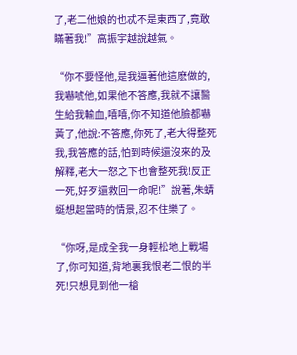了,老二他娘的也忒不是東西了,竟敢瞞著我!”高振宇越說越氣。

“你不要怪他,是我逼著他這麽做的,我嚇唬他,如果他不答應,我就不讓醫生給我輸血,嘻嘻,你不知道他臉都嚇黃了,他說:不答應,你死了,老大得整死我,我答應的話,怕到時候還沒來的及解釋,老大一怒之下也會整死我!反正一死,好歹還救回一命呢!”說著,朱蜻蜓想起當時的情景,忍不住樂了。

“你呀,是成全我一身輕松地上戰場了,你可知道,背地裏我恨老二恨的半死!只想見到他一槍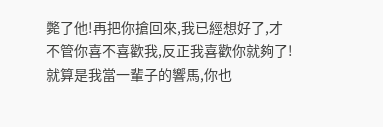斃了他!再把你搶回來,我已經想好了,才不管你喜不喜歡我,反正我喜歡你就夠了!就算是我當一輩子的響馬,你也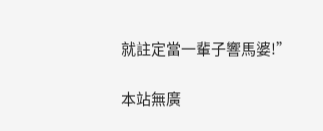就註定當一輩子響馬婆!”

本站無廣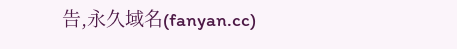告,永久域名(fanyan.cc)